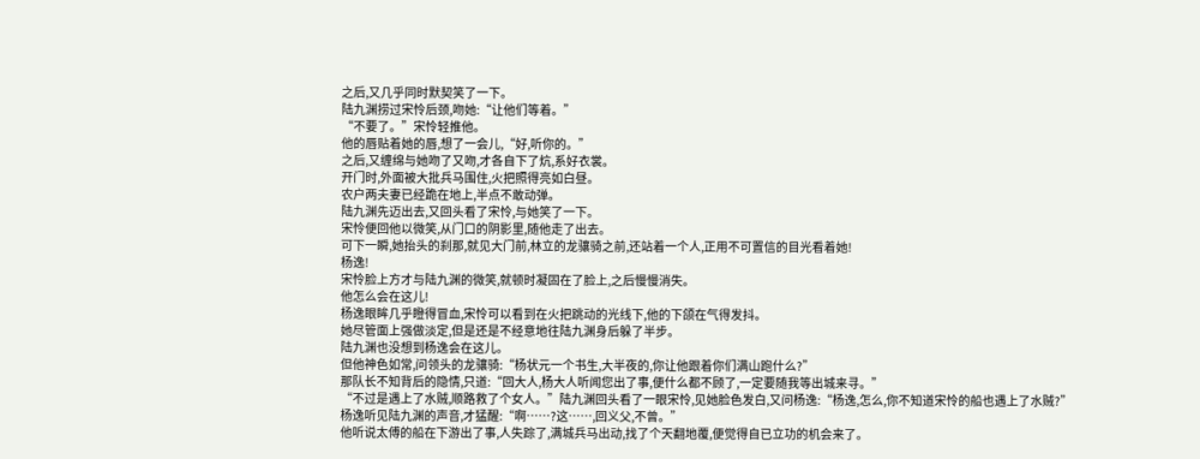之后,又几乎同时默契笑了一下。
陆九渊捞过宋怜后颈,吻她:“让他们等着。”
“不要了。”宋怜轻推他。
他的唇贴着她的唇,想了一会儿,“好,听你的。”
之后,又缠绵与她吻了又吻,才各自下了炕,系好衣裳。
开门时,外面被大批兵马围住,火把照得亮如白昼。
农户两夫妻已经跪在地上,半点不敢动弹。
陆九渊先迈出去,又回头看了宋怜,与她笑了一下。
宋怜便回他以微笑,从门口的阴影里,随他走了出去。
可下一瞬,她抬头的刹那,就见大门前,林立的龙骧骑之前,还站着一个人,正用不可置信的目光看着她!
杨逸!
宋怜脸上方才与陆九渊的微笑,就顿时凝固在了脸上,之后慢慢消失。
他怎么会在这儿!
杨逸眼眸几乎瞪得冒血,宋怜可以看到在火把跳动的光线下,他的下颌在气得发抖。
她尽管面上强做淡定,但是还是不经意地往陆九渊身后躲了半步。
陆九渊也没想到杨逸会在这儿。
但他神色如常,问领头的龙骧骑:“杨状元一个书生,大半夜的,你让他跟着你们满山跑什么?”
那队长不知背后的隐情,只道:“回大人,杨大人听闻您出了事,便什么都不顾了,一定要随我等出城来寻。”
“不过是遇上了水贼,顺路救了个女人。”陆九渊回头看了一眼宋怜,见她脸色发白,又问杨逸:“杨逸,怎么,你不知道宋怜的船也遇上了水贼?”
杨逸听见陆九渊的声音,才猛醒:“啊……?这……,回义父,不曾。”
他听说太傅的船在下游出了事,人失踪了,满城兵马出动,找了个天翻地覆,便觉得自已立功的机会来了。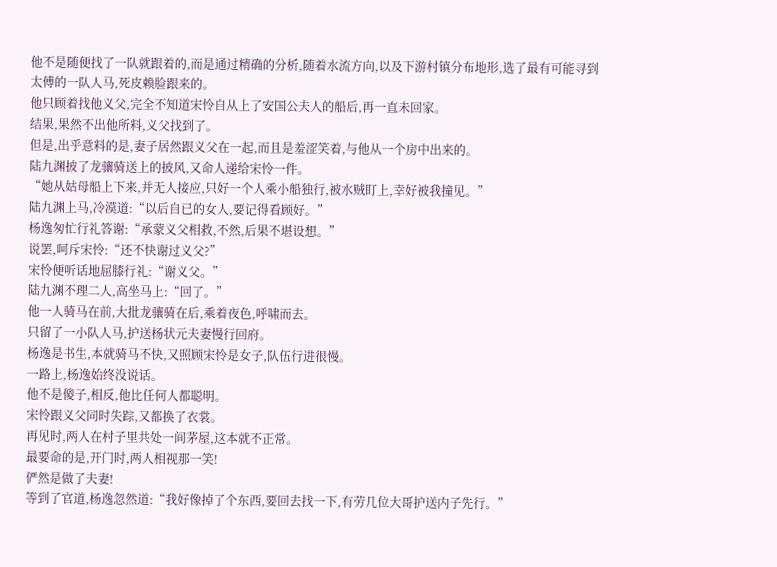他不是随便找了一队就跟着的,而是通过精确的分析,随着水流方向,以及下游村镇分布地形,选了最有可能寻到太傅的一队人马,死皮赖脸跟来的。
他只顾着找他义父,完全不知道宋怜自从上了安国公夫人的船后,再一直未回家。
结果,果然不出他所料,义父找到了。
但是,出乎意料的是,妻子居然跟义父在一起,而且是羞涩笑着,与他从一个房中出来的。
陆九渊披了龙骧骑送上的披风,又命人递给宋怜一件。
“她从姑母船上下来,并无人接应,只好一个人乘小船独行,被水贼盯上,幸好被我撞见。”
陆九渊上马,冷漠道:“以后自已的女人,要记得看顾好。”
杨逸匆忙行礼答谢:“承蒙义父相救,不然,后果不堪设想。”
说罢,呵斥宋怜:“还不快谢过义父?”
宋怜便听话地屈膝行礼:“谢义父。”
陆九渊不理二人,高坐马上:“回了。”
他一人骑马在前,大批龙骧骑在后,乘着夜色,呼啸而去。
只留了一小队人马,护送杨状元夫妻慢行回府。
杨逸是书生,本就骑马不快,又照顾宋怜是女子,队伍行进很慢。
一路上,杨逸始终没说话。
他不是傻子,相反,他比任何人都聪明。
宋怜跟义父同时失踪,又都换了衣裳。
再见时,两人在村子里共处一间茅屋,这本就不正常。
最要命的是,开门时,两人相视那一笑!
俨然是做了夫妻!
等到了官道,杨逸忽然道:“我好像掉了个东西,要回去找一下,有劳几位大哥护送内子先行。”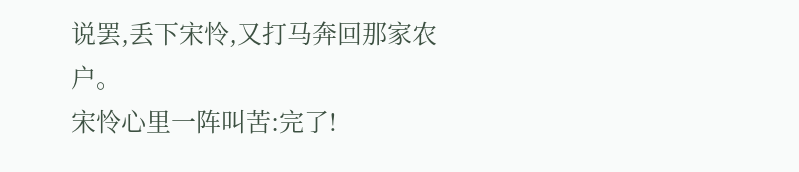说罢,丢下宋怜,又打马奔回那家农户。
宋怜心里一阵叫苦:完了!